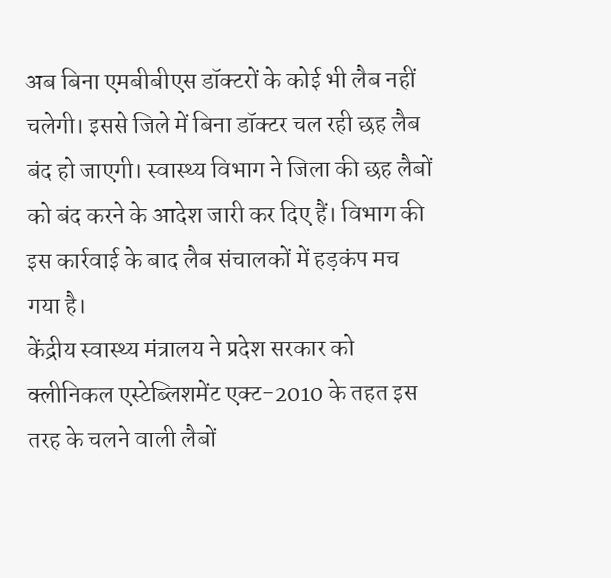अब बिना एमबीबीएस डॉक्टरों के कोई भी लैब नहीं चलेगी। इससे जिले में बिना डॉक्टर चल रही छह लैब बंद हो जाएगी। स्वास्थ्य विभाग ने जिला की छह लैबों को बंद करने के आदेश जारी कर दिए हैं। विभाग की इस कार्रवाई के बाद लैब संचालकों में हड़कंप मच गया है।
केंद्रीय स्वास्थ्य मंत्रालय ने प्रदेश सरकार को क्लीनिकल एस्टेब्लिशमेंट एक्ट-2010 के तहत इस तरह के चलने वाली लैबों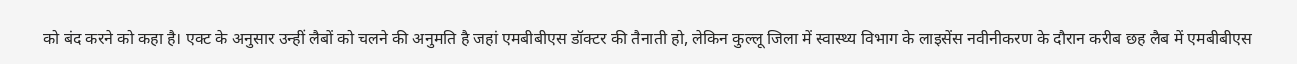को बंद करने को कहा है। एक्ट के अनुसार उन्हीं लैबों को चलने की अनुमति है जहां एमबीबीएस डॉक्टर की तैनाती हो, लेकिन कुल्लू जिला में स्वास्थ्य विभाग के लाइसेंस नवीनीकरण के दौरान करीब छह लैब में एमबीबीएस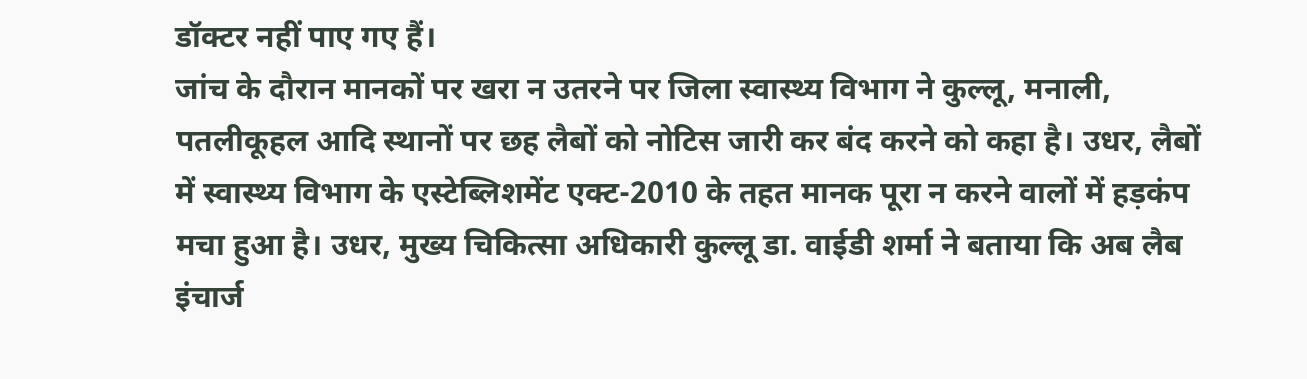डॉक्टर नहीं पाए गए हैं।
जांच के दौरान मानकों पर खरा न उतरने पर जिला स्वास्थ्य विभाग ने कुल्लू, मनाली, पतलीकूहल आदि स्थानों पर छह लैबों को नोटिस जारी कर बंद करने को कहा है। उधर, लैबों में स्वास्थ्य विभाग के एस्टेब्लिशमेंट एक्ट-2010 के तहत मानक पूरा न करने वालों में हड़कंप मचा हुआ है। उधर, मुख्य चिकित्सा अधिकारी कुल्लू डा. वाईडी शर्मा ने बताया कि अब लैब इंचार्ज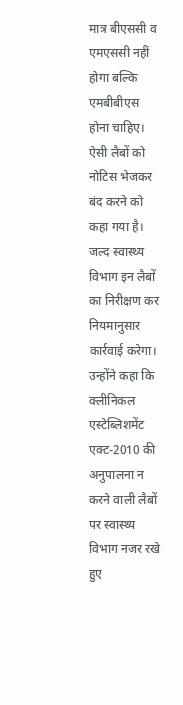मात्र बीएससी व एमएससी नहीं होगा बल्कि एमबीबीएस होना चाहिए।
ऐसी लैबों को नोटिस भेजकर बंद करने को कहा गया है। जल्द स्वास्थ्य विभाग इन लैबों का निरीक्षण कर नियमानुसार कार्रवाई करेगा। उन्होंने कहा कि क्लीनिकल एस्टेब्लिशमेंट एक्ट-2010 की अनुपालना न करने वाली लैबों पर स्वास्थ्य विभाग नजर रखे हुए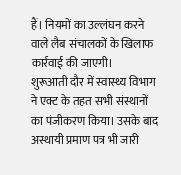हैं। नियमों का उल्लंघन करने वाले लैब संचालकों के खिलाफ कार्रवाई की जाएगी।
शुरूआती दौर में स्वास्थ्य विभाग ने एक्ट के तहत सभी संस्थानों का पंजीकरण किया। उसके बाद अस्थायी प्रमाण पत्र भी जारी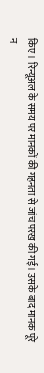किए। रिन्यूअल के समय पर मानकों की गहनता से जांच परख की गई। उसके बाद मानक पूरे न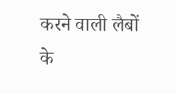करने वाली लैबों के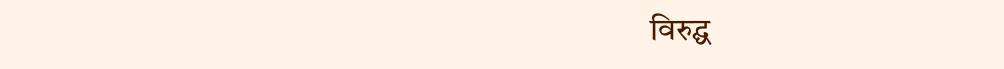विरुद्घ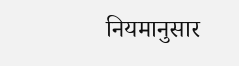नियमानुसार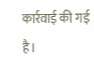कार्रवाई की गई है।